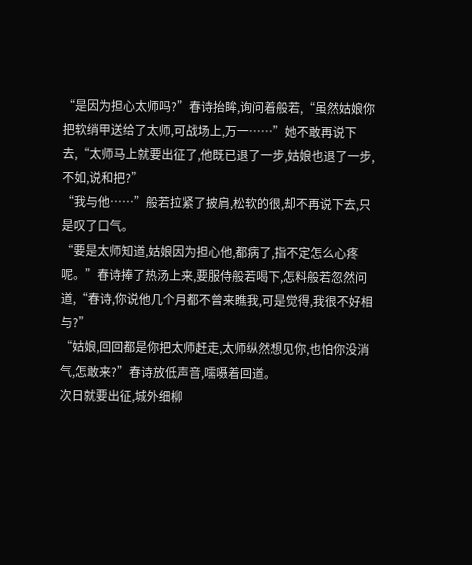“是因为担心太师吗?”春诗抬眸,询问着般若,“虽然姑娘你把软绡甲送给了太师,可战场上,万一……”她不敢再说下去,“太师马上就要出征了,他既已退了一步,姑娘也退了一步,不如,说和把?”
“我与他……”般若拉紧了披肩,松软的很,却不再说下去,只是叹了口气。
“要是太师知道,姑娘因为担心他,都病了,指不定怎么心疼呢。”春诗捧了热汤上来,要服侍般若喝下,怎料般若忽然问道,“春诗,你说他几个月都不曾来瞧我,可是觉得,我很不好相与?”
“姑娘,回回都是你把太师赶走,太师纵然想见你,也怕你没消气,怎敢来?”春诗放低声音,嚅嗫着回道。
次日就要出征,城外细柳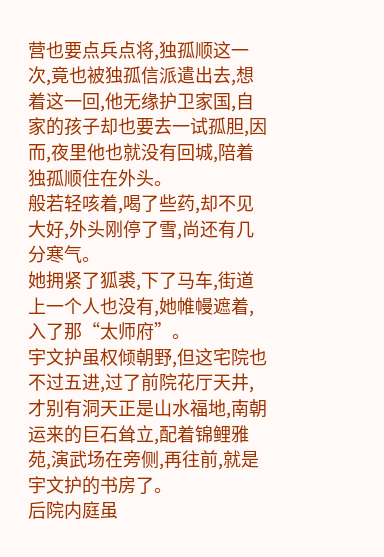营也要点兵点将,独孤顺这一次,竟也被独孤信派遣出去,想着这一回,他无缘护卫家国,自家的孩子却也要去一试孤胆,因而,夜里他也就没有回城,陪着独孤顺住在外头。
般若轻咳着,喝了些药,却不见大好,外头刚停了雪,尚还有几分寒气。
她拥紧了狐裘,下了马车,街道上一个人也没有,她帷幔遮着,入了那“太师府”。
宇文护虽权倾朝野,但这宅院也不过五进,过了前院花厅天井,才别有洞天正是山水福地,南朝运来的巨石耸立,配着锦鲤雅苑,演武场在旁侧,再往前,就是宇文护的书房了。
后院内庭虽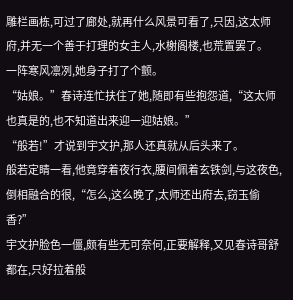雕栏画栋,可过了廊处,就再什么风景可看了,只因,这太师府,并无一个善于打理的女主人,水榭阁楼,也荒置罢了。
一阵寒风凛冽,她身子打了个颤。
“姑娘。”春诗连忙扶住了她,随即有些抱怨道,“这太师也真是的,也不知道出来迎一迎姑娘。”
“般若!”才说到宇文护,那人还真就从后头来了。
般若定睛一看,他竟穿着夜行衣,腰间佩着玄铁剑,与这夜色,倒相融合的很,“怎么,这么晚了,太师还出府去,窃玉偷香?”
宇文护脸色一僵,颇有些无可奈何,正要解释,又见春诗哥舒都在,只好拉着般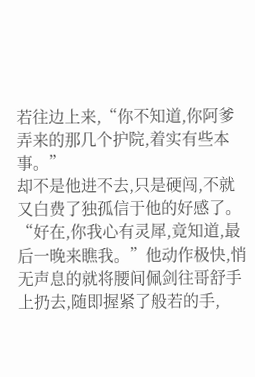若往边上来,“你不知道,你阿爹弄来的那几个护院,着实有些本事。”
却不是他进不去,只是硬闯,不就又白费了独孤信于他的好感了。
“好在,你我心有灵犀,竟知道,最后一晚来瞧我。”他动作极快,悄无声息的就将腰间佩剑往哥舒手上扔去,随即握紧了般若的手,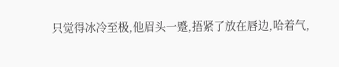只觉得冰冷至极,他眉头一蹙,捂紧了放在唇边,哈着气,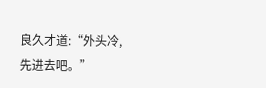良久才道:“外头冷,先进去吧。”